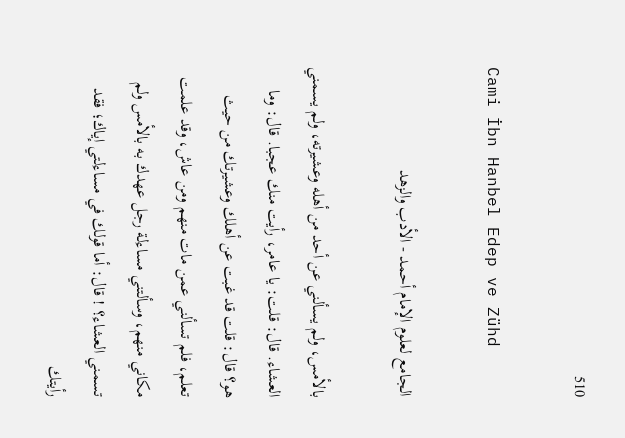510

Cami İbn Hanbel Edep ve Zühd

الجامع لعلوم الإمام أحمد - الأدب والزهد

بالأمس، ولم يسألني عن أحد من أهله وعشيرته، ولم يسمني العشاء. قال: قلت: يا عامر، رأيت منك عجبا. قال: وما هو؟ قال: قلت قد غبت عن أهلك وعشيرتك من حيث تعلم، فلم تسألني عمن مات منهم ومن عاش، وقد علمت مكاني منهم، وسألتني مساءلة رجل عهدك به بالأمس ولم تسمني العشاء؟ ! قال: أما قولك في مساءلتي إياك؛ فقد رأيتك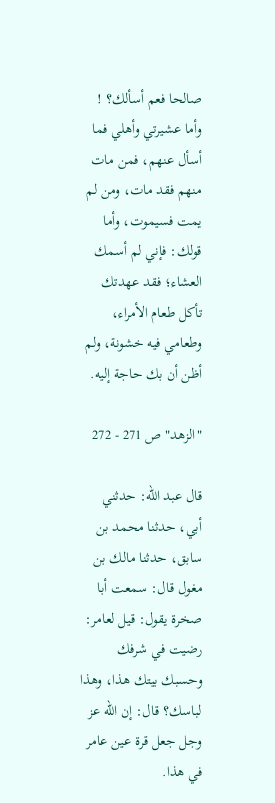صالحا فعم أسألك؟ ! وأما عشيرتي وأهلي فما أسأل عنهم، فمن مات منهم فقد مات، ومن لم يمت فسيموت، وأما قولك: فإني لم أسمك العشاء؛ فقد عهدتك تأكل طعام الأمراء، وطعامي فيه خشونة، ولم أظن أن بك حاجة إليه.

"الزهد" ص 271 - 272

قال عبد الله: حدثني أبي، حدثنا محمد بن سابق، حدثنا مالك بن مغول قال: سمعت أبا صخرة يقول: قيل لعامر: رضيت في شرفك وحسبك بيتك هذا، وهذا لباسك؟ قال: إن الله عز وجل جعل قرة عين عامر في هذا.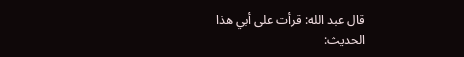قال عبد الله: قرأت على أبي هذا الحديث: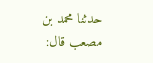حدثنا محمد بن مصعب قال: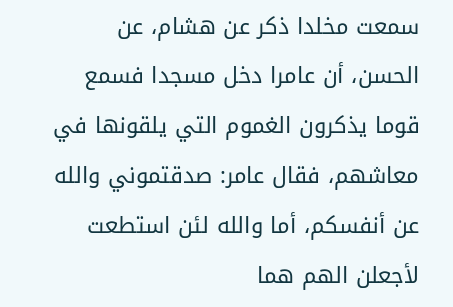سمعت مخلدا ذكر عن هشام، عن الحسن، أن عامرا دخل مسجدا فسمع قوما يذكرون الغموم التي يلقونها في معاشهم، فقال عامر: صدقتموني والله عن أنفسكم، أما والله لئن استطعت لأجعلن الهم هما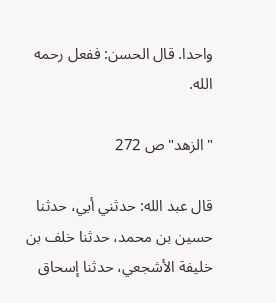واحدا. قال الحسن: ففعل رحمه الله.

"الزهد" ص 272

قال عبد الله: حدثني أبي، حدثنا حسين بن محمد، حدثنا خلف بن خليفة الأشجعي، حدثنا إسحاق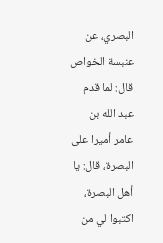البصري، عن عنبسة الخواص قال: لما قدم عبد الله بن عامر أميرا على البصرة، قال: يا أهل البصرة، اكتبوا لي من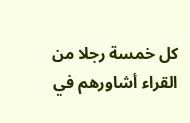كل خمسة رجلا من القراء أشاورهم في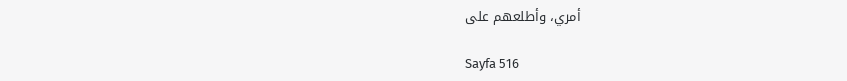أمري، وأطلعهم على

Sayfa 516